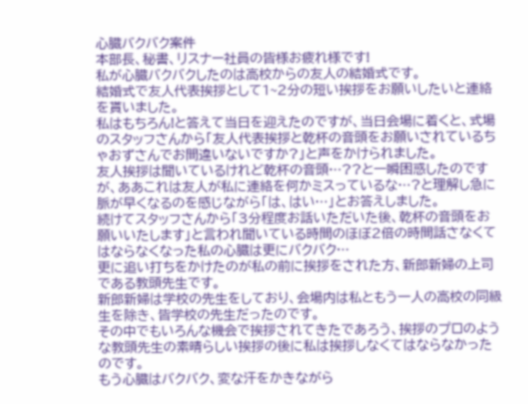心臓バクバク案件
本部長、秘書、リスナー社員の皆様お疲れ様です!
私が心臓バクバクしたのは高校からの友人の結婚式です。
結婚式で友人代表挨拶として1~2分の短い挨拶をお願いしたいと連絡を貰いました。
私はもちろん!と答えて当日を迎えたのですが、当日会場に着くと、式場のスタッフさんから「友人代表挨拶と乾杯の音頭をお願いされているちゃおずさんでお間違いないですか?」と声をかけられました。
友人挨拶は聞いているけれど乾杯の音頭…??と一瞬困惑したのですが、ああこれは友人が私に連絡を何かミスっているな…?と理解し急に脈が早くなるのを感じながら「は、はい…」とお答えしました。
続けてスタッフさんから「3分程度お話いただいた後、乾杯の音頭をお願いいたします」と言われ聞いている時間のほぼ2倍の時間話さなくてはならなくなった私の心臓は更にバクバク…
更に追い打ちをかけたのが私の前に挨拶をされた方、新郎新婦の上司である教頭先生です。
新郎新婦は学校の先生をしており、会場内は私ともう一人の高校の同級生を除き、皆学校の先生だったのです。
その中でもいろんな機会で挨拶されてきたであろう、挨拶のプロのような教頭先生の素晴らしい挨拶の後に私は挨拶しなくてはならなかったのです。
もう心臓はバクバク、変な汗をかきながら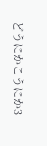どうにかこうにか3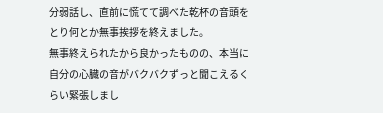分弱話し、直前に慌てて調べた乾杯の音頭をとり何とか無事挨拶を終えました。
無事終えられたから良かったものの、本当に自分の心臓の音がバクバクずっと聞こえるくらい緊張しまし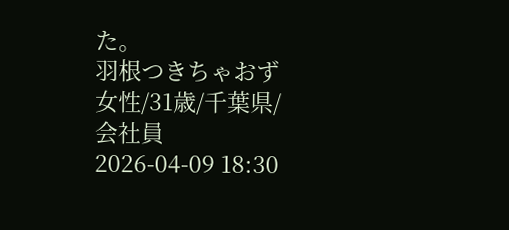た。
羽根つきちゃおず
女性/31歳/千葉県/会社員
2026-04-09 18:30